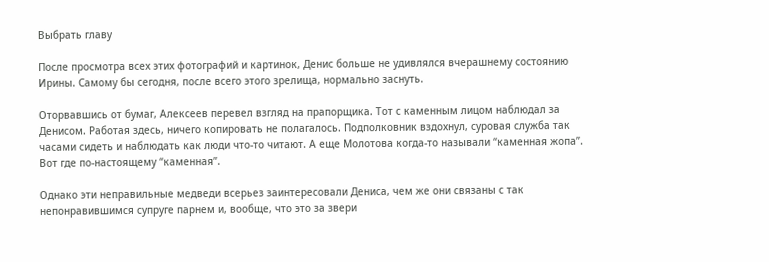Выбрать главу

После просмотра всех этих фотографий и картинок, Денис больше не удивлялся вчерашнему состоянию Ирины. Самому бы сегодня, после всего этого зрелища, нормально заснуть.

Оторвавшись от бумаг, Алексеев перевел взгляд на прапорщика. Тот с каменным лицом наблюдал за Денисом. Работая здесь, ничего копировать не полагалось. Подполковник вздохнул, суровая служба так часами сидеть и наблюдать как люди что-то читают. А еще Молотова когда-то называли “каменная жопа”. Вот где по-настоящему “каменная”.

Однако эти неправильные медведи всерьез заинтересовали Дениса, чем же они связаны с так непонравившимся супруге парнем и, вообще, что это за звери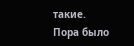такие. Пора было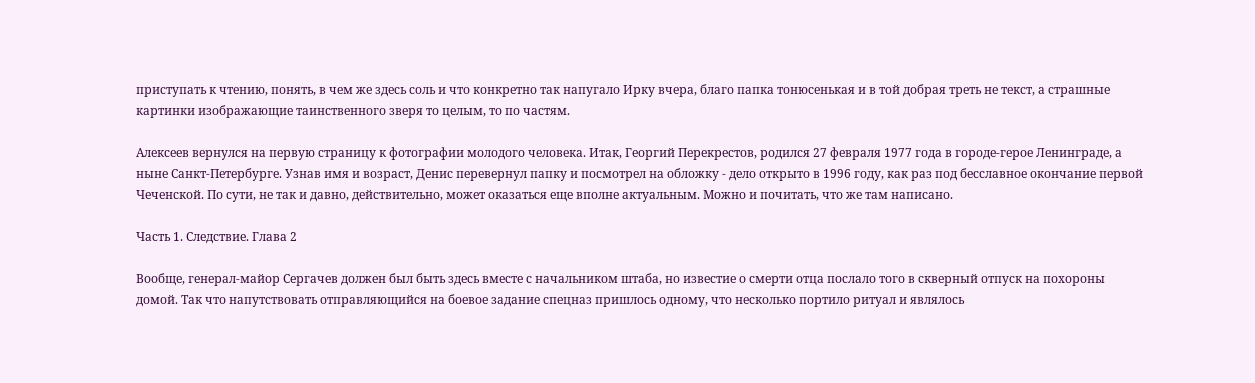приступать к чтению, понять, в чем же здесь соль и что конкретно так напугало Ирку вчера, благо папка тонюсенькая и в той добрая треть не текст, а страшные картинки изображающие таинственного зверя то целым, то по частям.

Алексеев вернулся на первую страницу к фотографии молодого человека. Итак, Георгий Перекрестов, родился 27 февраля 1977 года в городе-герое Ленинграде, а ныне Санкт-Петербурге. Узнав имя и возраст, Денис перевернул папку и посмотрел на обложку - дело открыто в 1996 году, как раз под бесславное окончание первой Чеченской. По сути, не так и давно, действительно, может оказаться еще вполне актуальным. Можно и почитать, что же там написано.

Часть 1. Следствие. Глава 2

Вообще, генерал-майор Сергачев должен был быть здесь вместе с начальником штаба, но известие о смерти отца послало того в скверный отпуск на похороны домой. Так что напутствовать отправляющийся на боевое задание спецназ пришлось одному, что несколько портило ритуал и являлось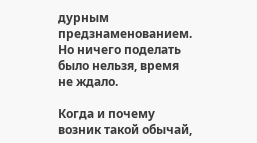дурным предзнаменованием. Но ничего поделать было нельзя, время не ждало.

Когда и почему возник такой обычай,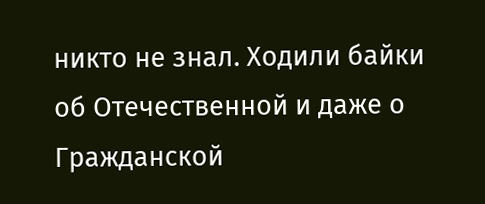никто не знал. Ходили байки об Отечественной и даже о Гражданской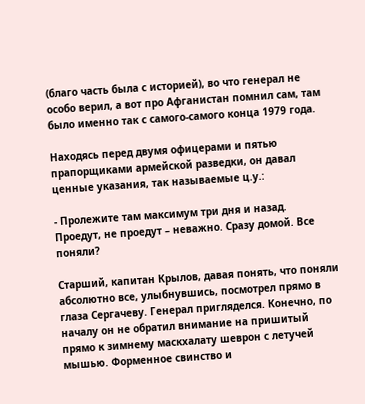(благо часть была с историей), во что генерал не особо верил, а вот про Афганистан помнил сам, там было именно так с самого-самого конца 1979 года.

Находясь перед двумя офицерами и пятью прапорщиками армейской разведки, он давал ценные указания, так называемые ц.у.:

- Пролежите там максимум три дня и назад. Проедут, не проедут – неважно. Cразу домой. Все поняли?

Старший, капитан Крылов, давая понять, что поняли абсолютно все, улыбнувшись, посмотрел прямо в глаза Сергачеву. Генерал пригляделся. Конечно, по началу он не обратил внимание на пришитый прямо к зимнему маскхалату шеврон с летучей мышью. Форменное свинство и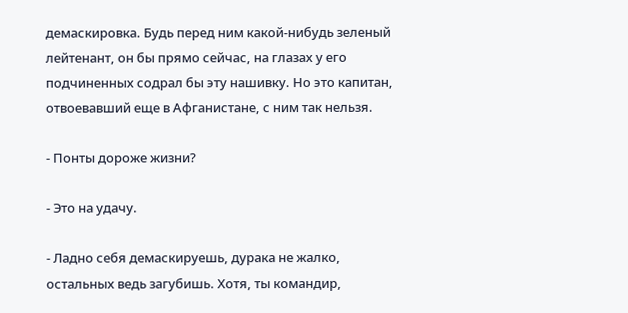демаскировка. Будь перед ним какой-нибудь зеленый лейтенант, он бы прямо сейчас, на глазах у его подчиненных содрал бы эту нашивку. Но это капитан, отвоевавший еще в Афганистане, с ним так нельзя.

- Понты дороже жизни?

- Это на удачу.

- Ладно себя демаскируешь, дурака не жалко, остальных ведь загубишь. Хотя, ты командир,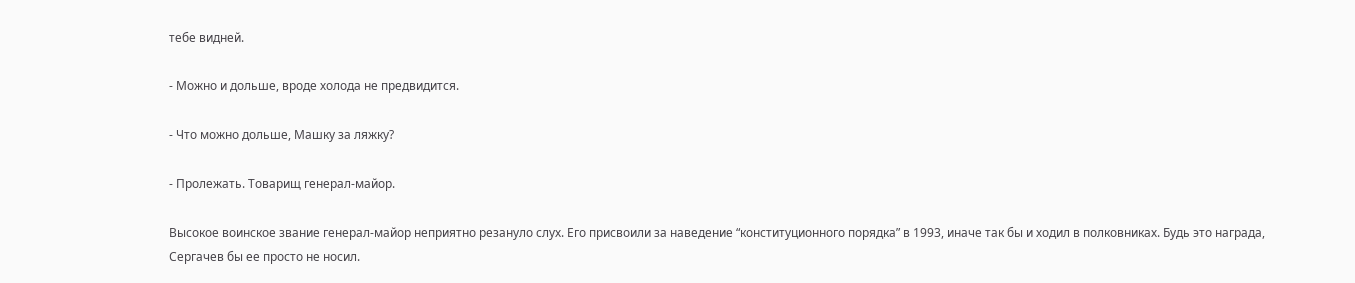тебе видней.

- Можно и дольше, вроде холода не предвидится.

- Что можно дольше, Машку за ляжку?

- Пролежать. Товарищ генерал-майор.

Высокое воинское звание генерал-майор неприятно резануло слух. Его присвоили за наведение “конституционного порядка” в 1993, иначе так бы и ходил в полковниках. Будь это награда, Сергачев бы ее просто не носил.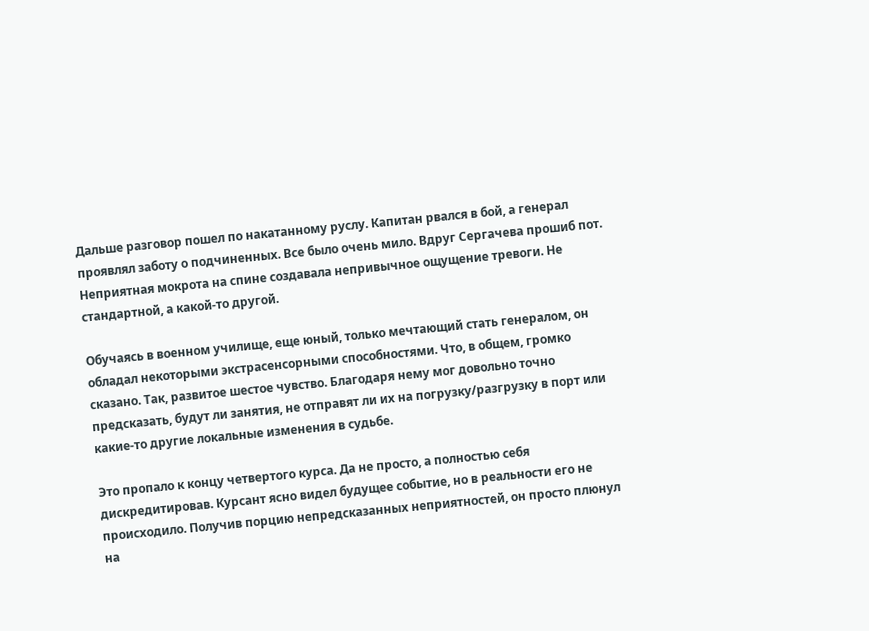Дальше разговор пошел по накатанному руслу. Капитан рвался в бой, а генерал проявлял заботу о подчиненных. Все было очень мило. Вдруг Сергачева прошиб пот. Неприятная мокрота на спине создавала непривычное ощущение тревоги. Не стандартной, а какой-то другой.

Обучаясь в военном училище, еще юный, только мечтающий стать генералом, он обладал некоторыми экстрасенсорными способностями. Что, в общем, громко сказано. Так, развитое шестое чувство. Благодаря нему мог довольно точно предсказать, будут ли занятия, не отправят ли их на погрузку/разгрузку в порт или какие-то другие локальные изменения в судьбе.

Это пропало к концу четвертого курса. Да не просто, а полностью себя дискредитировав. Курсант ясно видел будущее событие, но в реальности его не происходило. Получив порцию непредсказанных неприятностей, он просто плюнул на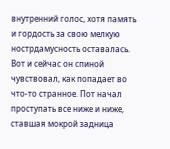внутренний голос, хотя память и гордость за свою мелкую нострдамусность оставалась. Вот и сейчас он спиной чувствовал, как попадает во что-то странное. Пот начал проступать все ниже и ниже, ставшая мокрой задница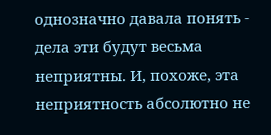однозначно давала понять - дела эти будут весьма неприятны. И, похоже, эта неприятность абсолютно не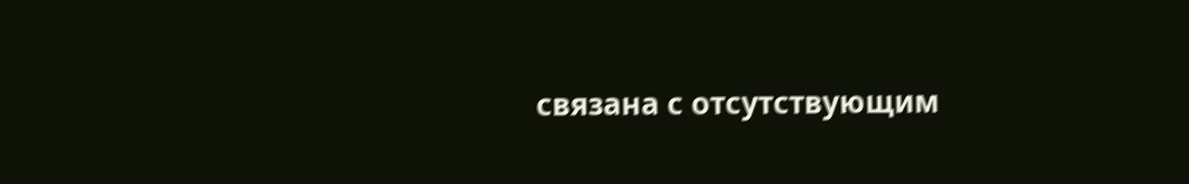связана с отсутствующим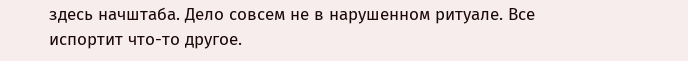здесь начштаба. Дело совсем не в нарушенном ритуале. Все испортит что-то другое.